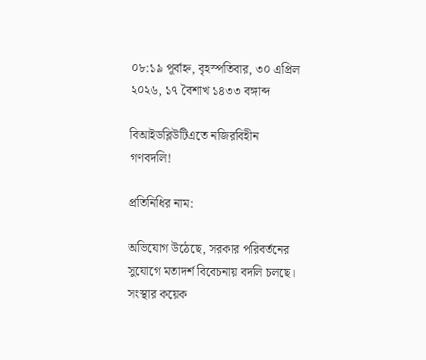০৮:১৯ পূর্বাহ্ন, বৃহস্পতিবার, ৩০ এপ্রিল ২০২৬, ১৭ বৈশাখ ১৪৩৩ বঙ্গাব্দ

বিআইডব্লিউটিএতে নজিরবিহীন গণবদলি!

প্রতিনিধির নাম:

অভিযোগ উঠেছে, সরকার পরিবর্তনের সুযোগে মতাদর্শ বিবেচনায় বদলি চলছে। সংস্থার কয়েক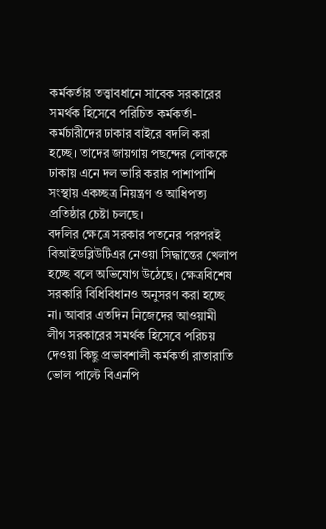কর্মকর্তার তত্ত্বাবধানে সাবেক সরকারের সমর্থক হিসেবে পরিচিত কর্মকর্তা-কর্মচারীদের ঢাকার বাইরে বদলি করা হচ্ছে। তাদের জায়গায় পছন্দের লোককে ঢাকায় এনে দল ভারি করার পাশাপাশি সংস্থায় একচ্ছত্র নিয়ন্ত্রণ ও আধিপত্য প্রতিষ্ঠার চেষ্টা চলছে।
বদলির ক্ষেত্রে সরকার পতনের পরপরই বিআইডব্লিউটিএর নেওয়া সিদ্ধান্তের খেলাপ হচ্ছে বলে অভিযোগ উঠেছে। ক্ষেত্রবিশেষ সরকারি বিধিবিধানও অনুসরণ করা হচ্ছে না। আবার এতদিন নিজেদের আওয়ামী লীগ সরকারের সমর্থক হিসেবে পরিচয় দেওয়া কিছু প্রভাবশালী কর্মকর্তা রাতারাতি ভোল পাল্টে বিএনপি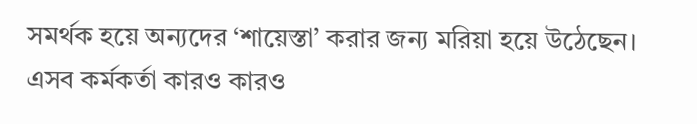সমর্থক হয়ে অন্যদের ‘শায়েস্তা’ করার জন্য মরিয়া হয়ে উঠেছেন। এসব কর্মকর্তা কারও কারও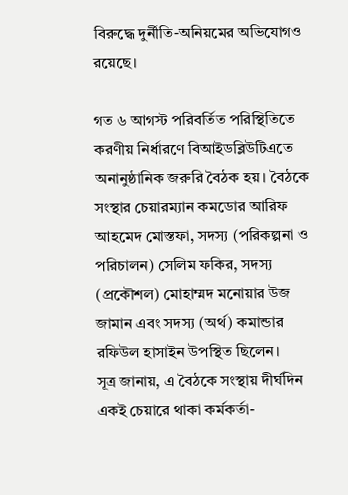বিরুদ্ধে দুর্নীতি-অনিয়মের অভিযোগও রয়েছে।

গত ৬ আগস্ট পরিবর্তিত পরিস্থিতিতে করণীয় নির্ধারণে বিআইডব্লিউটিএতে অনানুষ্ঠানিক জরুরি বৈঠক হয়। বৈঠকে সংস্থার চেয়ারম্যান কমডোর আরিফ আহমেদ মোস্তফা, সদস্য (পরিকল্পনা ও পরিচালন) সেলিম ফকির, সদস্য (প্রকৌশল) মোহাম্মদ মনোয়ার উজ জামান এবং সদস্য (অর্থ) কমান্ডার রফিউল হাসাইন উপস্থিত ছিলেন।
সূত্র জানায়, এ বৈঠকে সংস্থায় দীর্ঘদিন একই চেয়ারে থাকা কর্মকর্তা-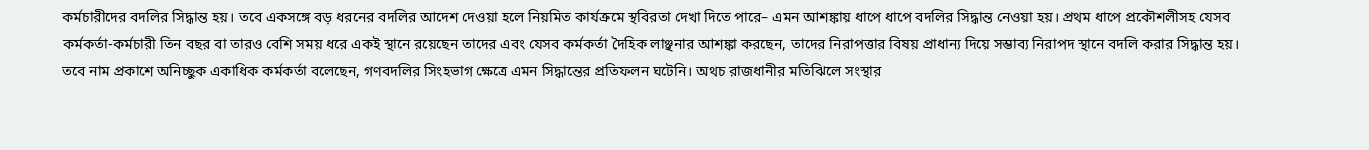কর্মচারীদের বদলির সিদ্ধান্ত হয়। তবে একসঙ্গে বড় ধরনের বদলির আদেশ দেওয়া হলে নিয়মিত কার্যক্রমে স্থবিরতা দেখা দিতে পারে– এমন আশঙ্কায় ধাপে ধাপে বদলির সিদ্ধান্ত নেওয়া হয়। প্রথম ধাপে প্রকৌশলীসহ যেসব কর্মকর্তা-কর্মচারী তিন বছর বা তারও বেশি সময় ধরে একই স্থানে রয়েছেন তাদের এবং যেসব কর্মকর্তা দৈহিক লাঞ্ছনার আশঙ্কা করছেন, তাদের নিরাপত্তার বিষয় প্রাধান্য দিয়ে সম্ভাব্য নিরাপদ স্থানে বদলি করার সিদ্ধান্ত হয়।
তবে নাম প্রকাশে অনিচ্ছুক একাধিক কর্মকর্তা বলেছেন, গণবদলির সিংহভাগ ক্ষেত্রে এমন সিদ্ধান্তের প্রতিফলন ঘটেনি। অথচ রাজধানীর মতিঝিলে সংস্থার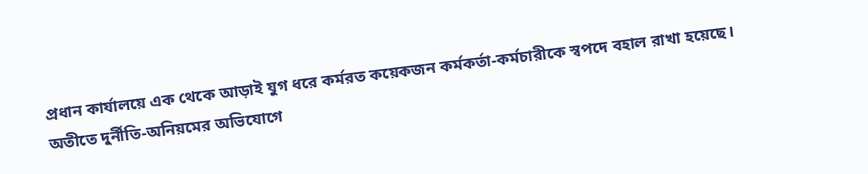প্রধান কার্যালয়ে এক থেকে আড়াই যুগ ধরে কর্মরত কয়েকজন কর্মকর্তা-কর্মচারীকে স্বপদে বহাল রাখা হয়েছে। অতীতে দুর্নীতি-অনিয়মের অভিযোগে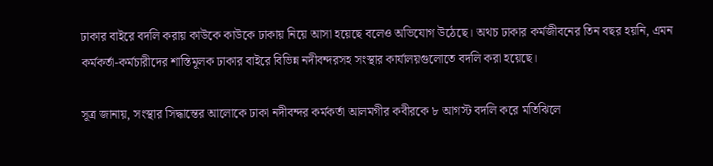ঢাকার বাইরে বদলি করায় কাউকে কাউকে ঢাকায় নিয়ে আসা হয়েছে বলেও অভিযোগ উঠেছে। অথচ ঢাকার কর্মজীবনের তিন বছর হয়নি, এমন কর্মকর্তা-কর্মচারীদের শাস্তিমূলক ঢাকার বাইরে বিভিন্ন নদীবন্দরসহ সংস্থার কার্যালয়গুলোতে বদলি করা হয়েছে।

সূত্র জানায়, সংস্থার সিদ্ধান্তের আলোকে ঢাকা নদীবন্দর কর্মকর্তা আলমগীর কবীরকে ৮ আগস্ট বদলি করে মতিঝিলে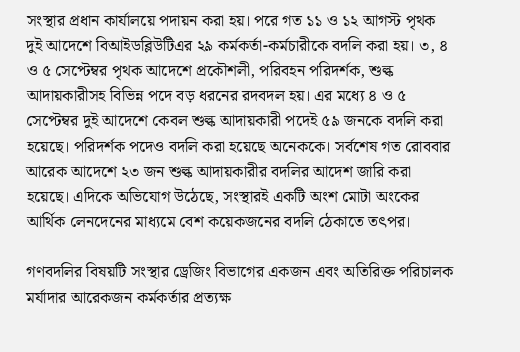সংস্থার প্রধান কার্যালয়ে পদায়ন করা হয়। পরে গত ১১ ও ১২ আগস্ট পৃথক দুই আদেশে বিআইডব্লিউটিএর ২৯ কর্মকর্তা-কর্মচারীকে বদলি করা হয়। ৩, ৪ ও ৫ সেপ্টেম্বর পৃথক আদেশে প্রকৌশলী, পরিবহন পরিদর্শক, শুল্ক আদায়কারীসহ বিভিন্ন পদে বড় ধরনের রদবদল হয়। এর মধ্যে ৪ ও ৫ সেপ্টেম্বর দুই আদেশে কেবল শুল্ক আদায়কারী পদেই ৫৯ জনকে বদলি করা হয়েছে। পরিদর্শক পদেও বদলি করা হয়েছে অনেককে। সর্বশেষ গত রোববার আরেক আদেশে ২৩ জন শুল্ক আদায়কারীর বদলির আদেশ জারি করা হয়েছে। এদিকে অভিযোগ উঠেছে, সংস্থারই একটি অংশ মোটা অংকের আর্থিক লেনদেনের মাধ্যমে বেশ কয়েকজনের বদলি ঠেকাতে তৎপর।

গণবদলির বিষয়টি সংস্থার ড্রেজিং বিভাগের একজন এবং অতিরিক্ত পরিচালক মর্যাদার আরেকজন কর্মকর্তার প্রত্যক্ষ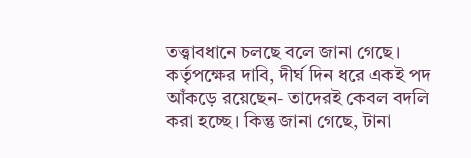তত্ত্বাবধানে চলছে বলে জানা গেছে। কর্তৃপক্ষের দাবি, দীর্ঘ দিন ধরে একই পদ আঁকড়ে রয়েছেন- তাদেরই কেবল বদলি করা হচ্ছে। কিন্তু জানা গেছে, টানা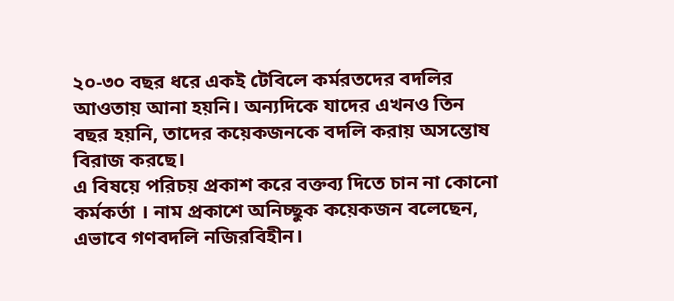২০-৩০ বছর ধরে একই টেবিলে কর্মরতদের বদলির আওতায় আনা হয়নি। অন্যদিকে যাদের এখনও তিন বছর হয়নি, তাদের কয়েকজনকে বদলি করায় অসন্তোষ বিরাজ করছে।
এ বিষয়ে পরিচয় প্রকাশ করে বক্তব্য দিতে চান না কোনো কর্মকর্তা । নাম প্রকাশে অনিচ্ছুক কয়েকজন বলেছেন, এভাবে গণবদলি নজিরবিহীন।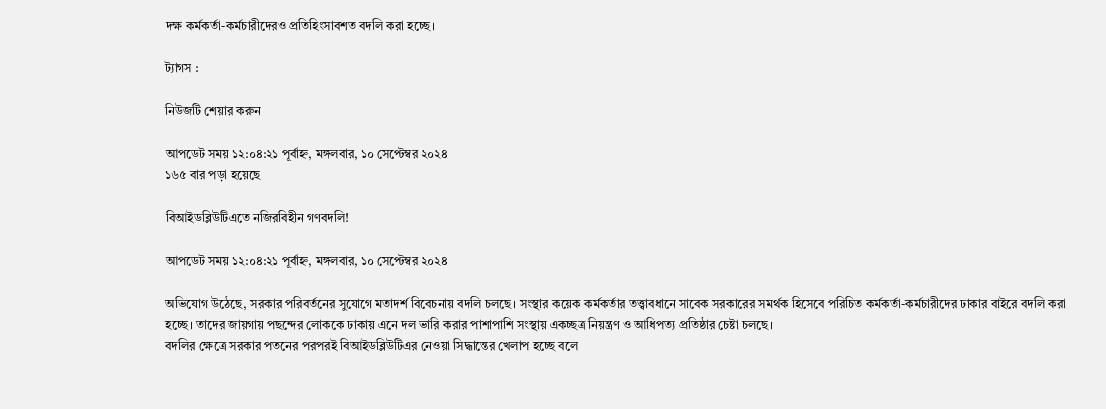দক্ষ কর্মকর্তা-কর্মচারীদেরও প্রতিহিংসাবশত বদলি করা হচ্ছে।

ট্যাগস :

নিউজটি শেয়ার করুন

আপডেট সময় ১২:০৪:২১ পূর্বাহ্ন, মঙ্গলবার, ১০ সেপ্টেম্বর ২০২৪
১৬৫ বার পড়া হয়েছে

বিআইডব্লিউটিএতে নজিরবিহীন গণবদলি!

আপডেট সময় ১২:০৪:২১ পূর্বাহ্ন, মঙ্গলবার, ১০ সেপ্টেম্বর ২০২৪

অভিযোগ উঠেছে, সরকার পরিবর্তনের সুযোগে মতাদর্শ বিবেচনায় বদলি চলছে। সংস্থার কয়েক কর্মকর্তার তত্ত্বাবধানে সাবেক সরকারের সমর্থক হিসেবে পরিচিত কর্মকর্তা-কর্মচারীদের ঢাকার বাইরে বদলি করা হচ্ছে। তাদের জায়গায় পছন্দের লোককে ঢাকায় এনে দল ভারি করার পাশাপাশি সংস্থায় একচ্ছত্র নিয়ন্ত্রণ ও আধিপত্য প্রতিষ্ঠার চেষ্টা চলছে।
বদলির ক্ষেত্রে সরকার পতনের পরপরই বিআইডব্লিউটিএর নেওয়া সিদ্ধান্তের খেলাপ হচ্ছে বলে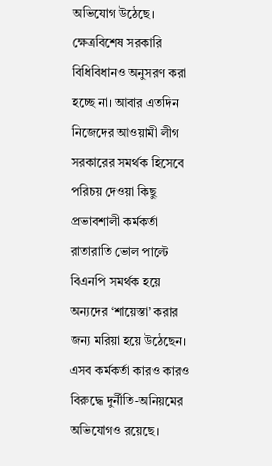অভিযোগ উঠেছে। ক্ষেত্রবিশেষ সরকারি বিধিবিধানও অনুসরণ করা হচ্ছে না। আবার এতদিন নিজেদের আওয়ামী লীগ সরকারের সমর্থক হিসেবে পরিচয় দেওয়া কিছু প্রভাবশালী কর্মকর্তা রাতারাতি ভোল পাল্টে বিএনপি সমর্থক হয়ে অন্যদের ‘শায়েস্তা’ করার জন্য মরিয়া হয়ে উঠেছেন। এসব কর্মকর্তা কারও কারও বিরুদ্ধে দুর্নীতি-অনিয়মের অভিযোগও রয়েছে।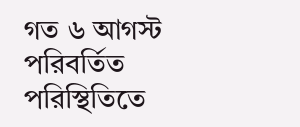গত ৬ আগস্ট পরিবর্তিত পরিস্থিতিতে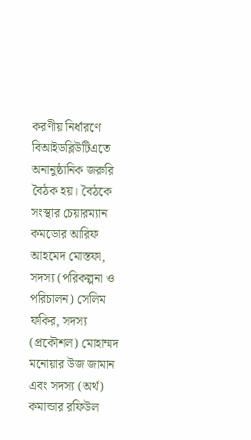করণীয় নির্ধারণে বিআইডব্লিউটিএতে অনানুষ্ঠানিক জরুরি বৈঠক হয়। বৈঠকে সংস্থার চেয়ারম্যান কমডোর আরিফ আহমেদ মোস্তফা, সদস্য (পরিকল্পনা ও পরিচালন) সেলিম ফকির, সদস্য (প্রকৌশল) মোহাম্মদ মনোয়ার উজ জামান এবং সদস্য (অর্থ) কমান্ডার রফিউল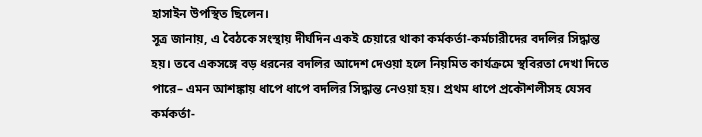হাসাইন উপস্থিত ছিলেন।
সূত্র জানায়, এ বৈঠকে সংস্থায় দীর্ঘদিন একই চেয়ারে থাকা কর্মকর্তা-কর্মচারীদের বদলির সিদ্ধান্ত হয়। তবে একসঙ্গে বড় ধরনের বদলির আদেশ দেওয়া হলে নিয়মিত কার্যক্রমে স্থবিরতা দেখা দিতে পারে– এমন আশঙ্কায় ধাপে ধাপে বদলির সিদ্ধান্ত নেওয়া হয়। প্রথম ধাপে প্রকৌশলীসহ যেসব কর্মকর্তা-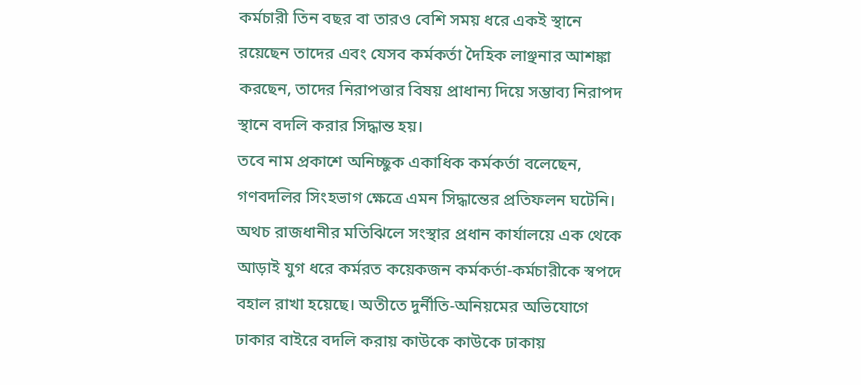কর্মচারী তিন বছর বা তারও বেশি সময় ধরে একই স্থানে রয়েছেন তাদের এবং যেসব কর্মকর্তা দৈহিক লাঞ্ছনার আশঙ্কা করছেন, তাদের নিরাপত্তার বিষয় প্রাধান্য দিয়ে সম্ভাব্য নিরাপদ স্থানে বদলি করার সিদ্ধান্ত হয়।
তবে নাম প্রকাশে অনিচ্ছুক একাধিক কর্মকর্তা বলেছেন, গণবদলির সিংহভাগ ক্ষেত্রে এমন সিদ্ধান্তের প্রতিফলন ঘটেনি। অথচ রাজধানীর মতিঝিলে সংস্থার প্রধান কার্যালয়ে এক থেকে আড়াই যুগ ধরে কর্মরত কয়েকজন কর্মকর্তা-কর্মচারীকে স্বপদে বহাল রাখা হয়েছে। অতীতে দুর্নীতি-অনিয়মের অভিযোগে ঢাকার বাইরে বদলি করায় কাউকে কাউকে ঢাকায়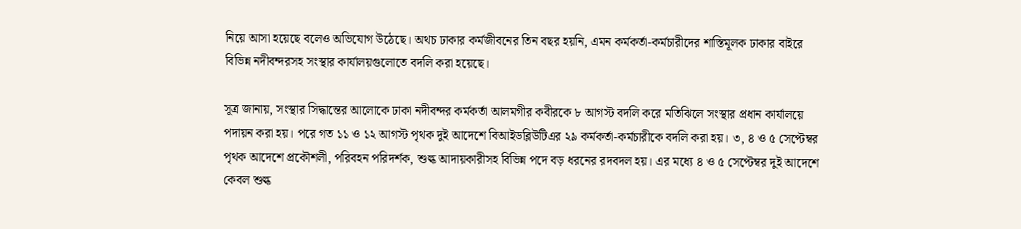নিয়ে আসা হয়েছে বলেও অভিযোগ উঠেছে। অথচ ঢাকার কর্মজীবনের তিন বছর হয়নি, এমন কর্মকর্তা-কর্মচারীদের শাস্তিমূলক ঢাকার বাইরে বিভিন্ন নদীবন্দরসহ সংস্থার কার্যালয়গুলোতে বদলি করা হয়েছে।

সূত্র জানায়, সংস্থার সিদ্ধান্তের আলোকে ঢাকা নদীবন্দর কর্মকর্তা আলমগীর কবীরকে ৮ আগস্ট বদলি করে মতিঝিলে সংস্থার প্রধান কার্যালয়ে পদায়ন করা হয়। পরে গত ১১ ও ১২ আগস্ট পৃথক দুই আদেশে বিআইডব্লিউটিএর ২৯ কর্মকর্তা-কর্মচারীকে বদলি করা হয়। ৩, ৪ ও ৫ সেপ্টেম্বর পৃথক আদেশে প্রকৌশলী, পরিবহন পরিদর্শক, শুল্ক আদায়কারীসহ বিভিন্ন পদে বড় ধরনের রদবদল হয়। এর মধ্যে ৪ ও ৫ সেপ্টেম্বর দুই আদেশে কেবল শুল্ক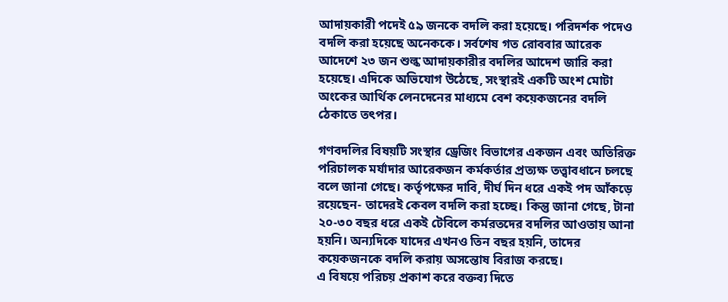আদায়কারী পদেই ৫৯ জনকে বদলি করা হয়েছে। পরিদর্শক পদেও বদলি করা হয়েছে অনেককে। সর্বশেষ গত রোববার আরেক আদেশে ২৩ জন শুল্ক আদায়কারীর বদলির আদেশ জারি করা হয়েছে। এদিকে অভিযোগ উঠেছে, সংস্থারই একটি অংশ মোটা অংকের আর্থিক লেনদেনের মাধ্যমে বেশ কয়েকজনের বদলি ঠেকাতে তৎপর।

গণবদলির বিষয়টি সংস্থার ড্রেজিং বিভাগের একজন এবং অতিরিক্ত পরিচালক মর্যাদার আরেকজন কর্মকর্তার প্রত্যক্ষ তত্ত্বাবধানে চলছে বলে জানা গেছে। কর্তৃপক্ষের দাবি, দীর্ঘ দিন ধরে একই পদ আঁকড়ে রয়েছেন- তাদেরই কেবল বদলি করা হচ্ছে। কিন্তু জানা গেছে, টানা ২০-৩০ বছর ধরে একই টেবিলে কর্মরতদের বদলির আওতায় আনা হয়নি। অন্যদিকে যাদের এখনও তিন বছর হয়নি, তাদের কয়েকজনকে বদলি করায় অসন্তোষ বিরাজ করছে।
এ বিষয়ে পরিচয় প্রকাশ করে বক্তব্য দিতে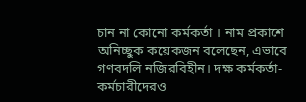চান না কোনো কর্মকর্তা । নাম প্রকাশে অনিচ্ছুক কয়েকজন বলেছেন, এভাবে গণবদলি নজিরবিহীন। দক্ষ কর্মকর্তা-কর্মচারীদেরও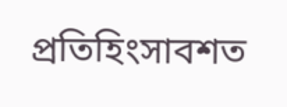প্রতিহিংসাবশত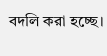বদলি করা হচ্ছে।